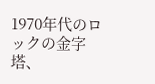1970年代のロックの金字塔、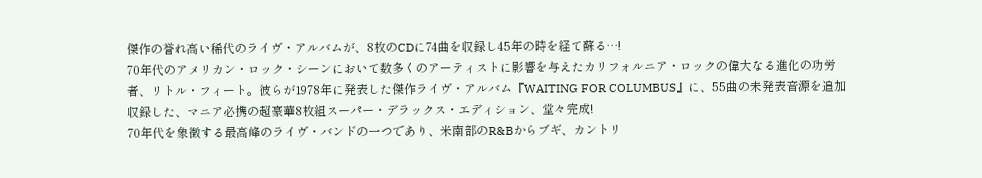傑作の誉れ高い稀代のライヴ・アルバムが、8枚のCDに74曲を収録し45年の時を経て蘇る…!
70年代のアメリカン・ロック・シーンにおいて数多くのアーティストに影響を与えたカリフォルニア・ロックの偉大なる進化の功労者、リトル・フィート。彼らが1978年に発表した傑作ライヴ・アルバム『WAITING FOR COLUMBUS』に、55曲の未発表音源を追加収録した、マニア必携の超豪華8枚組スーパー・デラックス・エディション、堂々完成!
70年代を象徴する最高峰のライヴ・バンドの一つであり、米南部のR&Bからブギ、カントリ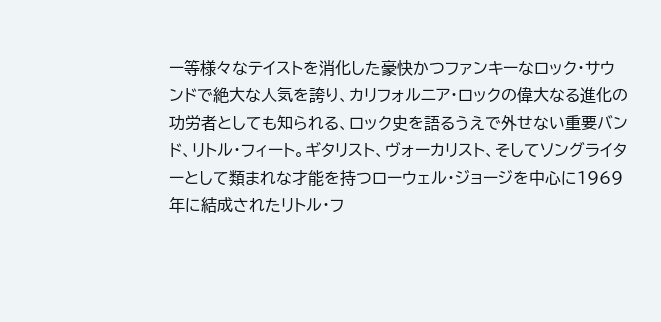ー等様々なテイストを消化した豪快かつファンキーなロック・サウンドで絶大な人気を誇り、カリフォルニア・ロックの偉大なる進化の功労者としても知られる、ロック史を語るうえで外せない重要バンド、リトル・フィート。ギタリスト、ヴォーカリスト、そしてソングライターとして類まれな才能を持つローウェル・ジョージを中心に1969年に結成されたリトル・フ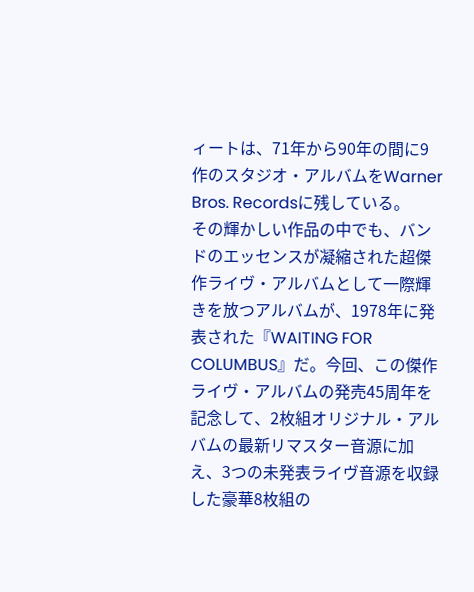ィートは、71年から90年の間に9作のスタジオ・アルバムをWarner Bros. Recordsに残している。
その輝かしい作品の中でも、バンドのエッセンスが凝縮された超傑作ライヴ・アルバムとして一際輝きを放つアルバムが、1978年に発表された『WAITING FOR COLUMBUS』だ。今回、この傑作ライヴ・アルバムの発売45周年を記念して、2枚組オリジナル・アルバムの最新リマスター音源に加え、3つの未発表ライヴ音源を収録した豪華8枚組の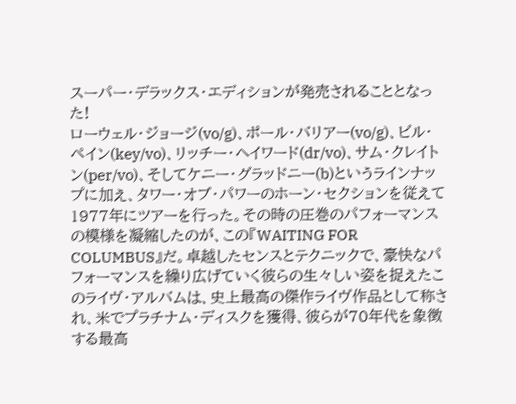スーパー・デラックス・エディションが発売されることとなった!
ローウェル・ジョージ(vo/g)、ポール・バリアー(vo/g)、ビル・ペイン(key/vo)、リッチー・ヘイワード(dr/vo)、サム・クレイトン(per/vo)、そしてケニー・グラッドニー(b)というラインナップに加え、タワー・オブ・パワーのホーン・セクションを従えて1977年にツアーを行った。その時の圧巻のパフォーマンスの模様を凝縮したのが、この『WAITING FOR COLUMBUS』だ。卓越したセンスとテクニックで、豪快なパフォーマンスを繰り広げていく彼らの生々しい姿を捉えたこのライヴ・アルバムは、史上最高の傑作ライヴ作品として称され、米でプラチナム・ディスクを獲得、彼らが70年代を象徴する最高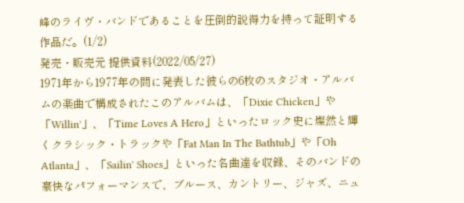峰のライヴ・バンドであることを圧倒的説得力を持って証明する作品だ。(1/2)
発売・販売元 提供資料(2022/05/27)
1971年から1977年の間に発表した彼らの6枚のスタジオ・アルバムの楽曲で構成されたこのアルバムは、「Dixie Chicken」や「Willin'」、「Time Loves A Hero」といったロック史に燦然と輝くクラシック・トラックや「Fat Man In The Bathtub」や「Oh Atlanta」、「Sailin' Shoes」といった名曲達を収録、そのバンドの豪快なパフォーマンスで、ブルース、カントリー、ジャズ、ニュ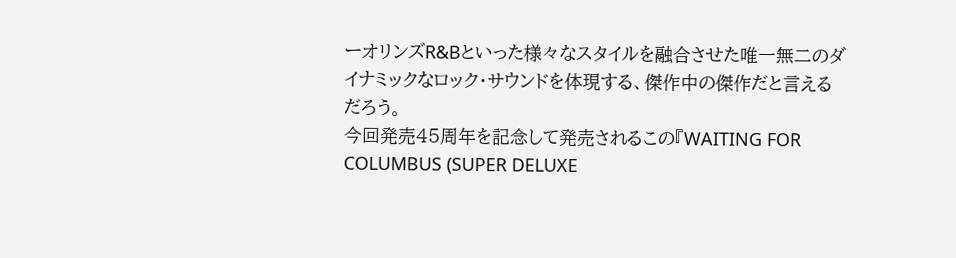ーオリンズR&Bといった様々なスタイルを融合させた唯一無二のダイナミックなロック・サウンドを体現する、傑作中の傑作だと言えるだろう。
今回発売45周年を記念して発売されるこの『WAITING FOR COLUMBUS (SUPER DELUXE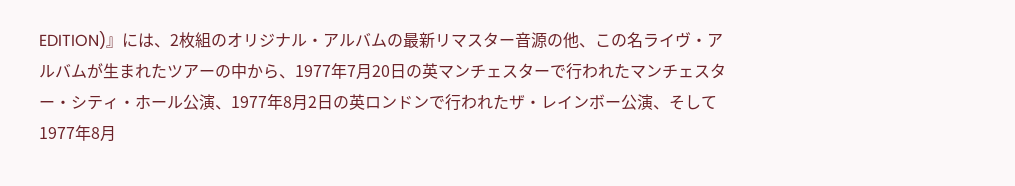EDITION)』には、2枚組のオリジナル・アルバムの最新リマスター音源の他、この名ライヴ・アルバムが生まれたツアーの中から、1977年7月20日の英マンチェスターで行われたマンチェスター・シティ・ホール公演、1977年8月2日の英ロンドンで行われたザ・レインボー公演、そして1977年8月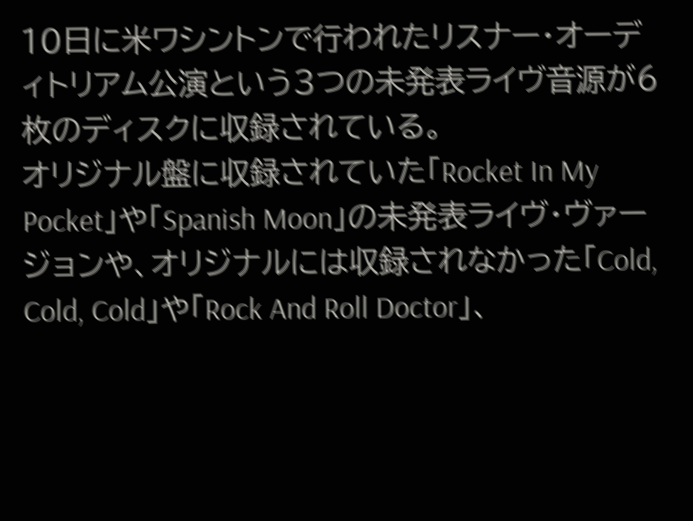10日に米ワシントンで行われたリスナー・オーディトリアム公演という3つの未発表ライヴ音源が6枚のディスクに収録されている。
オリジナル盤に収録されていた「Rocket In My Pocket」や「Spanish Moon」の未発表ライヴ・ヴァージョンや、オリジナルには収録されなかった「Cold, Cold, Cold」や「Rock And Roll Doctor」、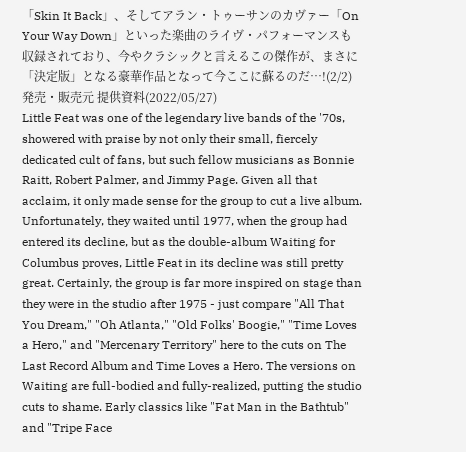「Skin It Back」、そしてアラン・トゥーサンのカヴァー「On Your Way Down」といった楽曲のライヴ・パフォーマンスも収録されており、今やクラシックと言えるこの傑作が、まさに「決定版」となる豪華作品となって今ここに蘇るのだ…!(2/2)
発売・販売元 提供資料(2022/05/27)
Little Feat was one of the legendary live bands of the '70s, showered with praise by not only their small, fiercely dedicated cult of fans, but such fellow musicians as Bonnie Raitt, Robert Palmer, and Jimmy Page. Given all that acclaim, it only made sense for the group to cut a live album. Unfortunately, they waited until 1977, when the group had entered its decline, but as the double-album Waiting for Columbus proves, Little Feat in its decline was still pretty great. Certainly, the group is far more inspired on stage than they were in the studio after 1975 - just compare "All That You Dream," "Oh Atlanta," "Old Folks' Boogie," "Time Loves a Hero," and "Mercenary Territory" here to the cuts on The Last Record Album and Time Loves a Hero. The versions on Waiting are full-bodied and fully-realized, putting the studio cuts to shame. Early classics like "Fat Man in the Bathtub" and "Tripe Face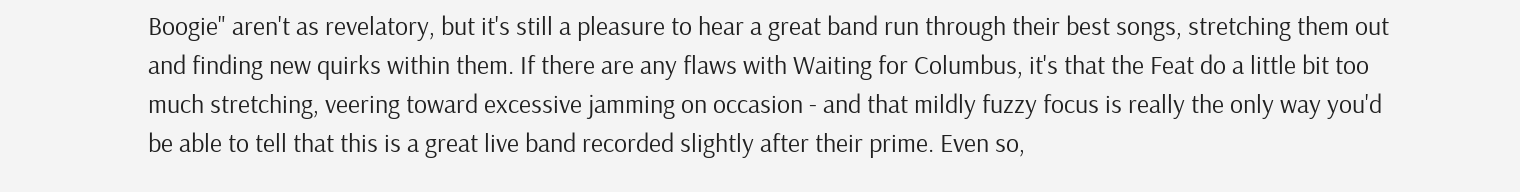Boogie" aren't as revelatory, but it's still a pleasure to hear a great band run through their best songs, stretching them out and finding new quirks within them. If there are any flaws with Waiting for Columbus, it's that the Feat do a little bit too much stretching, veering toward excessive jamming on occasion - and that mildly fuzzy focus is really the only way you'd be able to tell that this is a great live band recorded slightly after their prime. Even so,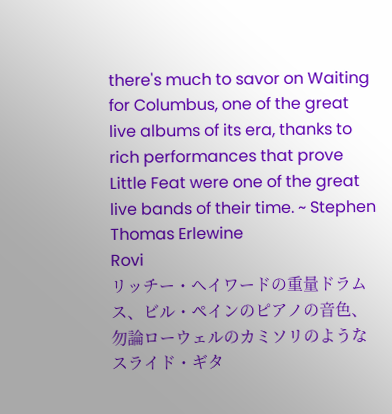there's much to savor on Waiting for Columbus, one of the great live albums of its era, thanks to rich performances that prove Little Feat were one of the great live bands of their time. ~ Stephen Thomas Erlewine
Rovi
リッチー・ヘイワードの重量ドラムス、ビル・ペインのピアノの音色、勿論ローウェルのカミソリのようなスライド・ギタ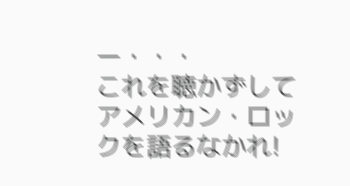ー・・・
これを聴かずしてアメリカン・ロックを語るなかれ!